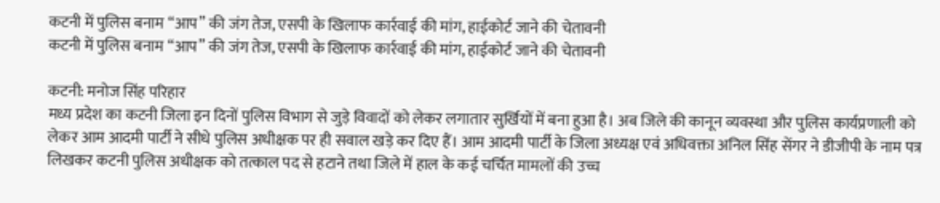कटनी में पुलिस बनाम “आप” की जंग तेज, एसपी के खिलाफ कार्रवाई की मांग, हाईकोर्ट जाने की चेतावनी
कटनी में पुलिस बनाम “आप” की जंग तेज, एसपी के खिलाफ कार्रवाई की मांग, हाईकोर्ट जाने की चेतावनी

कटनी: मनोज सिंह परिहार
मध्य प्रदेश का कटनी जिला इन दिनों पुलिस विभाग से जुड़े विवादों को लेकर लगातार सुर्खियों में बना हुआ है। अब जिले की कानून व्यवस्था और पुलिस कार्यप्रणाली को लेकर आम आदमी पार्टी ने सीधे पुलिस अधीक्षक पर ही सवाल खड़े कर दिए हैं। आम आदमी पार्टी के जिला अध्यक्ष एवं अधिवक्ता अनिल सिंह सेंगर ने डीजीपी के नाम पत्र लिखकर कटनी पुलिस अधीक्षक को तत्काल पद से हटाने तथा जिले में हाल के कई चर्चित मामलों की उच्च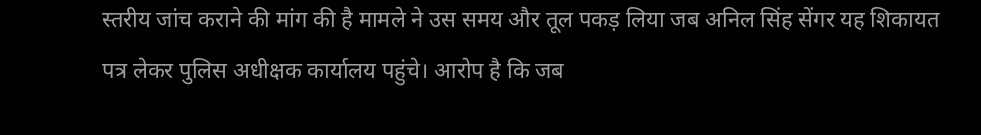स्तरीय जांच कराने की मांग की है मामले ने उस समय और तूल पकड़ लिया जब अनिल सिंह सेंगर यह शिकायत पत्र लेकर पुलिस अधीक्षक कार्यालय पहुंचे। आरोप है कि जब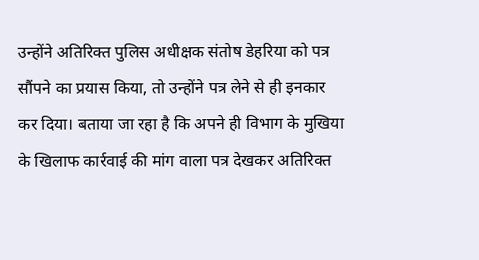उन्होंने अतिरिक्त पुलिस अधीक्षक संतोष डेहरिया को पत्र सौंपने का प्रयास किया, तो उन्होंने पत्र लेने से ही इनकार कर दिया। बताया जा रहा है कि अपने ही विभाग के मुखिया के खिलाफ कार्रवाई की मांग वाला पत्र देखकर अतिरिक्त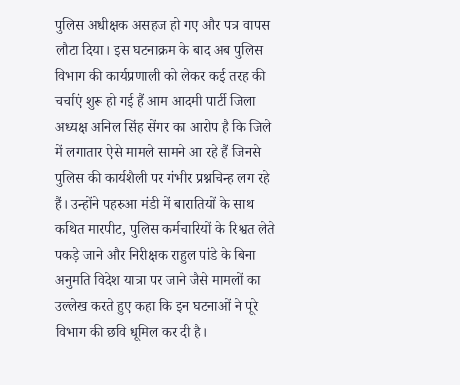पुलिस अधीक्षक असहज हो गए और पत्र वापस लौटा दिया। इस घटनाक्रम के बाद अब पुलिस विभाग की कार्यप्रणाली को लेकर कई तरह की चर्चाएं शुरू हो गई हैं आम आदमी पार्टी जिला अध्यक्ष अनिल सिंह सेंगर का आरोप है कि जिले में लगातार ऐसे मामले सामने आ रहे हैं जिनसे पुलिस की कार्यशैली पर गंभीर प्रश्नचिन्ह लग रहे हैं। उन्होंने पहरुआ मंडी में बारातियों के साथ कथित मारपीट, पुलिस कर्मचारियों के रिश्वत लेते पकड़े जाने और निरीक्षक राहुल पांडे के बिना अनुमति विदेश यात्रा पर जाने जैसे मामलों का उल्लेख करते हुए कहा कि इन घटनाओं ने पूरे विभाग की छवि धूमिल कर दी है।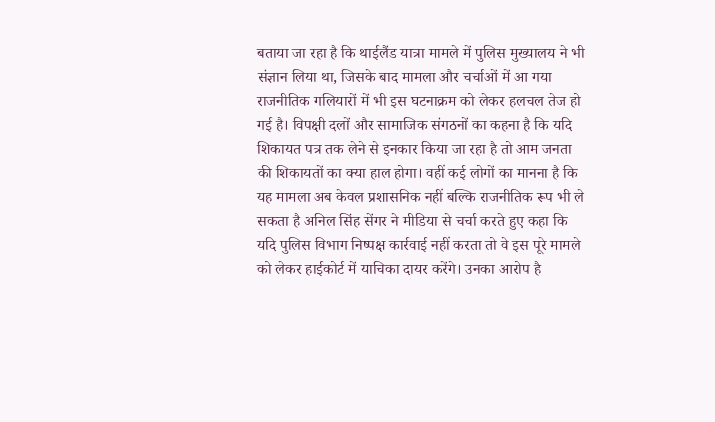बताया जा रहा है कि थाईलैंड यात्रा मामले में पुलिस मुख्यालय ने भी संज्ञान लिया था, जिसके बाद मामला और चर्चाओं में आ गया राजनीतिक गलियारों में भी इस घटनाक्रम को लेकर हलचल तेज हो गई है। विपक्षी दलों और सामाजिक संगठनों का कहना है कि यदि शिकायत पत्र तक लेने से इनकार किया जा रहा है तो आम जनता की शिकायतों का क्या हाल होगा। वहीं कई लोगों का मानना है कि यह मामला अब केवल प्रशासनिक नहीं बल्कि राजनीतिक रूप भी ले सकता है अनिल सिंह सेंगर ने मीडिया से चर्चा करते हुए कहा कि यदि पुलिस विभाग निष्पक्ष कार्रवाई नहीं करता तो वे इस पूरे मामले को लेकर हाईकोर्ट में याचिका दायर करेंगे। उनका आरोप है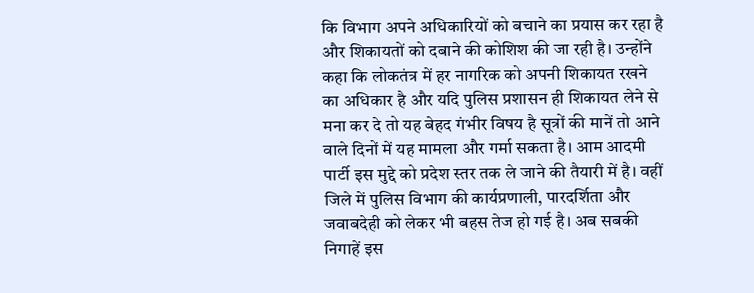कि विभाग अपने अधिकारियों को बचाने का प्रयास कर रहा है और शिकायतों को दबाने की कोशिश की जा रही है। उन्होंने कहा कि लोकतंत्र में हर नागरिक को अपनी शिकायत रखने का अधिकार है और यदि पुलिस प्रशासन ही शिकायत लेने से मना कर दे तो यह बेहद गंभीर विषय है सूत्रों की मानें तो आने वाले दिनों में यह मामला और गर्मा सकता है। आम आदमी पार्टी इस मुद्दे को प्रदेश स्तर तक ले जाने की तैयारी में है। वहीं जिले में पुलिस विभाग की कार्यप्रणाली, पारदर्शिता और जवाबदेही को लेकर भी बहस तेज हो गई है। अब सबकी निगाहें इस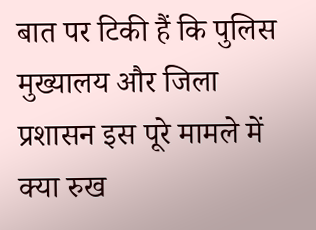बात पर टिकी हैं कि पुलिस मुख्यालय और जिला प्रशासन इस पूरे मामले में क्या रुख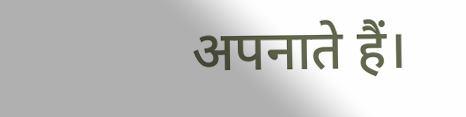अपनाते हैं।